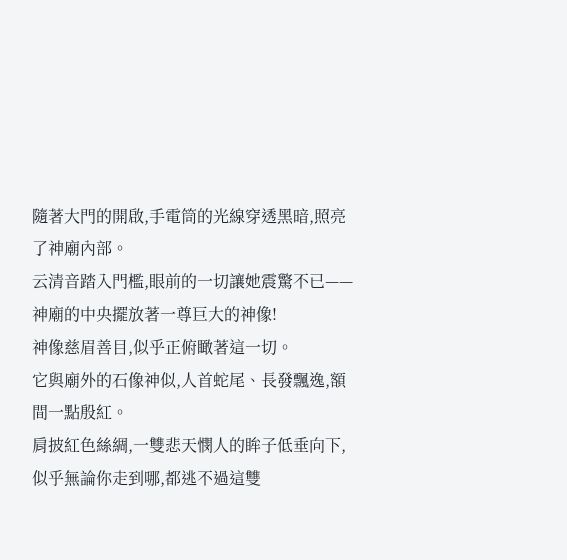隨著大門的開啟,手電筒的光線穿透黑暗,照亮了神廟內部。
云清音踏入門檻,眼前的一切讓她震驚不已——
神廟的中央擺放著一尊巨大的神像!
神像慈眉善目,似乎正俯瞰著這一切。
它與廟外的石像神似,人首蛇尾、長發飄逸,額間一點殷紅。
肩披紅色絲綢,一雙悲天憫人的眸子低垂向下,似乎無論你走到哪,都逃不過這雙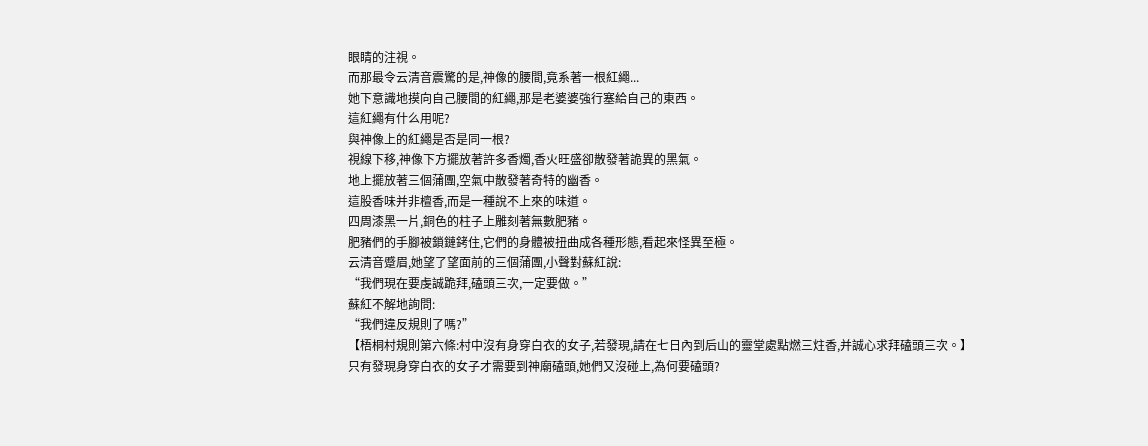眼睛的注視。
而那最令云清音震驚的是,神像的腰間,竟系著一根紅繩...
她下意識地摸向自己腰間的紅繩,那是老婆婆強行塞給自己的東西。
這紅繩有什么用呢?
與神像上的紅繩是否是同一根?
視線下移,神像下方擺放著許多香燭,香火旺盛卻散發著詭異的黑氣。
地上擺放著三個蒲團,空氣中散發著奇特的幽香。
這股香味并非檀香,而是一種說不上來的味道。
四周漆黑一片,銅色的柱子上雕刻著無數肥豬。
肥豬們的手腳被鎖鏈銬住,它們的身體被扭曲成各種形態,看起來怪異至極。
云清音蹙眉,她望了望面前的三個蒲團,小聲對蘇紅說:
“我們現在要虔誠跪拜,磕頭三次,一定要做。”
蘇紅不解地詢問:
“我們違反規則了嗎?”
【梧桐村規則第六條:村中沒有身穿白衣的女子,若發現,請在七日內到后山的靈堂處點燃三炷香,并誠心求拜磕頭三次。】
只有發現身穿白衣的女子才需要到神廟磕頭,她們又沒碰上,為何要磕頭?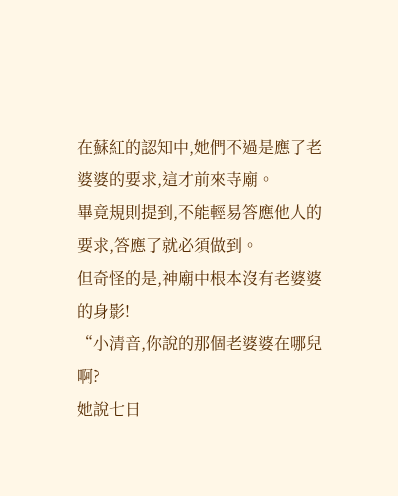在蘇紅的認知中,她們不過是應了老婆婆的要求,這才前來寺廟。
畢竟規則提到,不能輕易答應他人的要求,答應了就必須做到。
但奇怪的是,神廟中根本沒有老婆婆的身影!
“小清音,你說的那個老婆婆在哪兒啊?
她說七日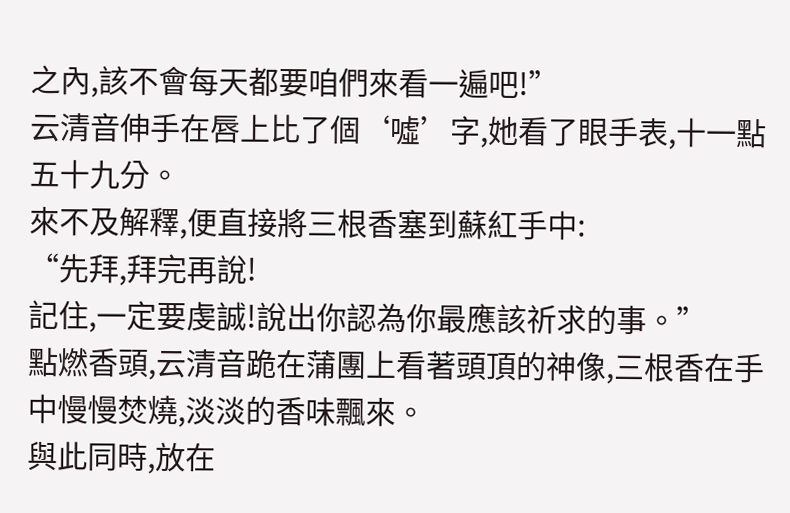之內,該不會每天都要咱們來看一遍吧!”
云清音伸手在唇上比了個‘噓’字,她看了眼手表,十一點五十九分。
來不及解釋,便直接將三根香塞到蘇紅手中:
“先拜,拜完再說!
記住,一定要虔誠!說出你認為你最應該祈求的事。”
點燃香頭,云清音跪在蒲團上看著頭頂的神像,三根香在手中慢慢焚燒,淡淡的香味飄來。
與此同時,放在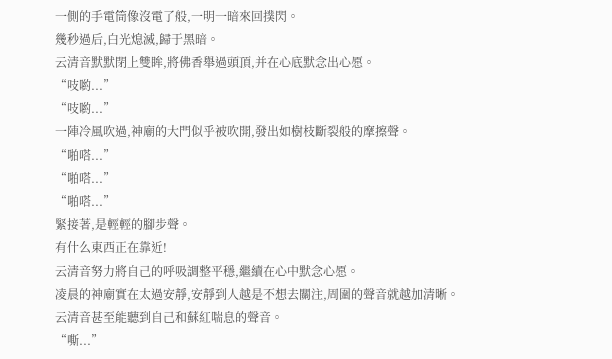一側的手電筒像沒電了般,一明一暗來回撲閃。
幾秒過后,白光熄滅,歸于黑暗。
云清音默默閉上雙眸,將佛香舉過頭頂,并在心底默念出心愿。
“吱喲...”
“吱喲...”
一陣冷風吹過,神廟的大門似乎被吹開,發出如樹枝斷裂般的摩擦聲。
“啪嗒...”
“啪嗒...”
“啪嗒...”
緊接著,是輕輕的腳步聲。
有什么東西正在靠近!
云清音努力將自己的呼吸調整平穩,繼續在心中默念心愿。
凌晨的神廟實在太過安靜,安靜到人越是不想去關注,周圍的聲音就越加清晰。
云清音甚至能聽到自己和蘇紅喘息的聲音。
“嘶...”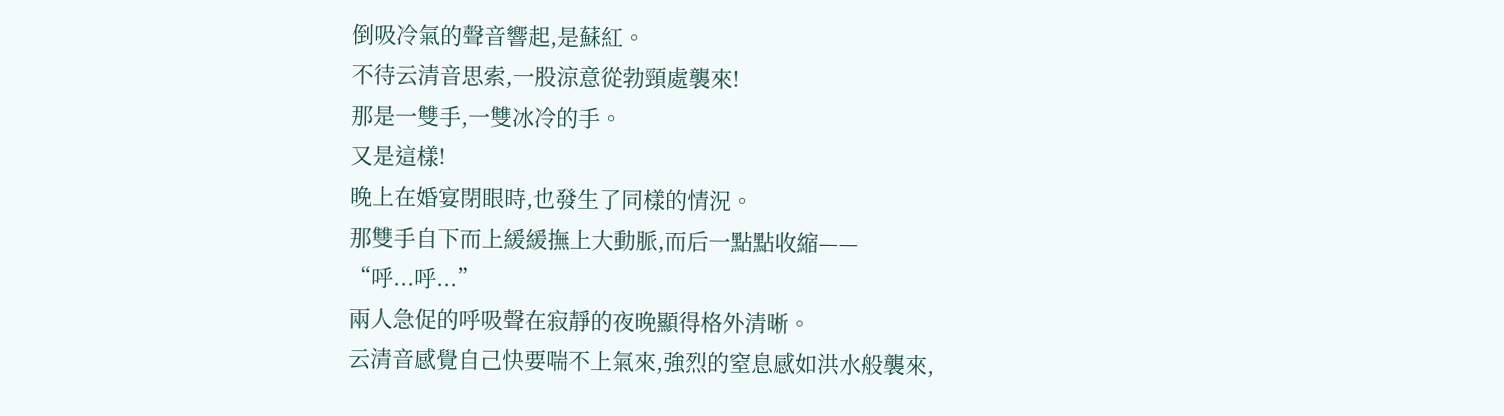倒吸冷氣的聲音響起,是蘇紅。
不待云清音思索,一股涼意從勃頸處襲來!
那是一雙手,一雙冰冷的手。
又是這樣!
晚上在婚宴閉眼時,也發生了同樣的情況。
那雙手自下而上緩緩撫上大動脈,而后一點點收縮——
“呼...呼...”
兩人急促的呼吸聲在寂靜的夜晚顯得格外清晰。
云清音感覺自己快要喘不上氣來,強烈的窒息感如洪水般襲來,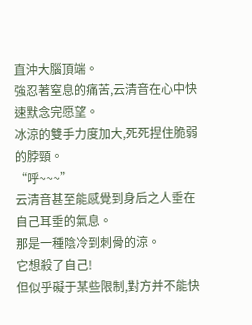直沖大腦頂端。
強忍著窒息的痛苦,云清音在心中快速默念完愿望。
冰涼的雙手力度加大,死死捏住脆弱的脖頸。
“呼~~~”
云清音甚至能感覺到身后之人垂在自己耳垂的氣息。
那是一種陰冷到刺骨的涼。
它想殺了自己!
但似乎礙于某些限制,對方并不能快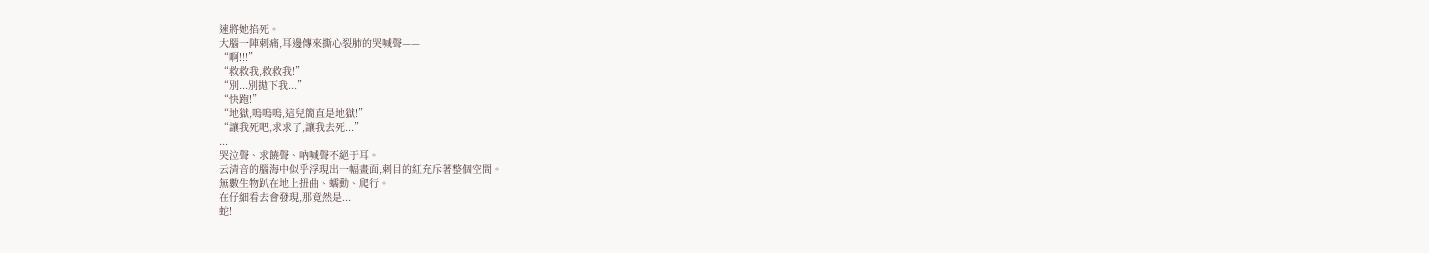速將她掐死。
大腦一陣刺痛,耳邊傳來撕心裂肺的哭喊聲——
“啊!!!”
“救救我,救救我!”
“別...別拋下我...”
“快跑!”
“地獄,嗚嗚嗚,這兒簡直是地獄!”
“讓我死吧,求求了,讓我去死...”
...
哭泣聲、求饒聲、吶喊聲不絕于耳。
云清音的腦海中似乎浮現出一幅畫面,刺目的紅充斥著整個空間。
無數生物趴在地上扭曲、蠕動、爬行。
在仔細看去會發現,那竟然是...
蛇!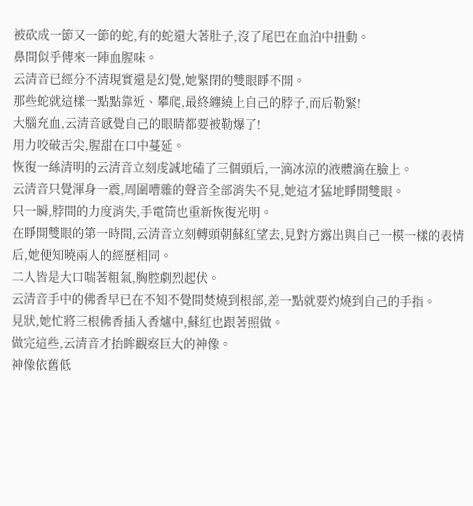被砍成一節又一節的蛇,有的蛇還大著肚子,沒了尾巴在血泊中扭動。
鼻間似乎傳來一陣血腥味。
云清音已經分不清現實還是幻覺,她緊閉的雙眼睜不開。
那些蛇就這樣一點點靠近、攀爬,最終纏繞上自己的脖子,而后勒緊!
大腦充血,云清音感覺自己的眼睛都要被勒爆了!
用力咬破舌尖,腥甜在口中蔓延。
恢復一絲清明的云清音立刻虔誠地磕了三個頭后,一滴冰涼的液體滴在臉上。
云清音只覺渾身一震,周圍嘈雜的聲音全部消失不見,她這才猛地睜開雙眼。
只一瞬,脖間的力度消失,手電筒也重新恢復光明。
在睜開雙眼的第一時間,云清音立刻轉頭朝蘇紅望去,見對方露出與自己一模一樣的表情后,她便知曉兩人的經歷相同。
二人皆是大口喘著粗氣,胸腔劇烈起伏。
云清音手中的佛香早已在不知不覺間焚燒到根部,差一點就要灼燒到自己的手指。
見狀,她忙將三根佛香插入香爐中,蘇紅也跟著照做。
做完這些,云清音才抬眸觀察巨大的神像。
神像依舊低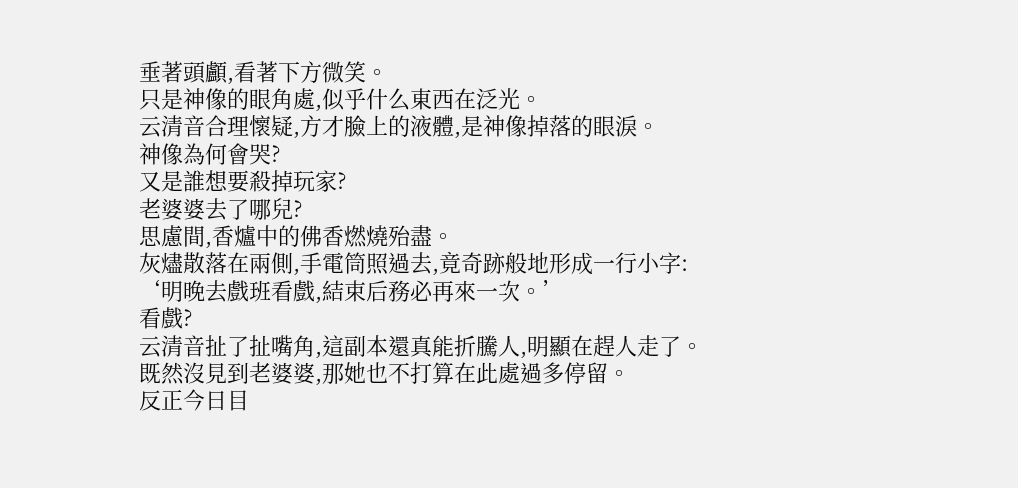垂著頭顱,看著下方微笑。
只是神像的眼角處,似乎什么東西在泛光。
云清音合理懷疑,方才臉上的液體,是神像掉落的眼淚。
神像為何會哭?
又是誰想要殺掉玩家?
老婆婆去了哪兒?
思慮間,香爐中的佛香燃燒殆盡。
灰燼散落在兩側,手電筒照過去,竟奇跡般地形成一行小字:
‘明晚去戲班看戲,結束后務必再來一次。’
看戲?
云清音扯了扯嘴角,這副本還真能折騰人,明顯在趕人走了。
既然沒見到老婆婆,那她也不打算在此處過多停留。
反正今日目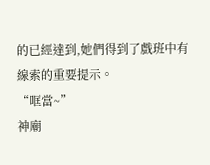的已經達到,她們得到了戲班中有線索的重要提示。
“哐當~”
神廟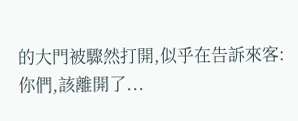的大門被驟然打開,似乎在告訴來客:
你們,該離開了...